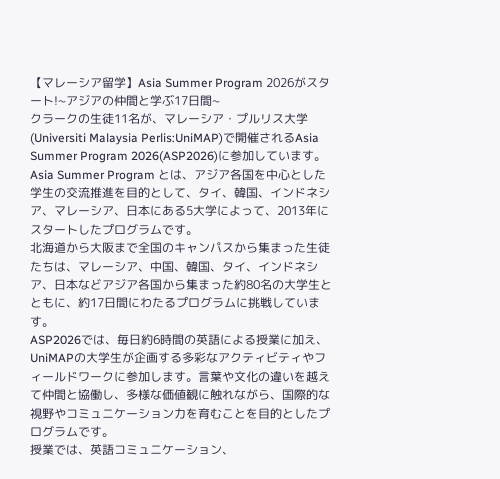【マレーシア留学】Asia Summer Program 2026がスタート!~アジアの仲間と学ぶ17日間~
クラークの生徒11名が、マレーシア・プルリス大学(Universiti Malaysia Perlis:UniMAP)で開催されるAsia Summer Program 2026(ASP2026)に参加しています。
Asia Summer Program とは、アジア各国を中心とした学生の交流推進を目的として、タイ、韓国、インドネシア、マレーシア、日本にある5大学によって、2013年にスタートしたプログラムです。
北海道から大阪まで全国のキャンパスから集まった生徒たちは、マレーシア、中国、韓国、タイ、インドネシア、日本などアジア各国から集まった約80名の大学生とともに、約17日間にわたるプログラムに挑戦しています。
ASP2026では、毎日約6時間の英語による授業に加え、UniMAPの大学生が企画する多彩なアクティビティやフィールドワークに参加します。言葉や文化の違いを越えて仲間と協働し、多様な価値観に触れながら、国際的な視野やコミュニケーション力を育むことを目的としたプログラムです。
授業では、英語コミュニケーション、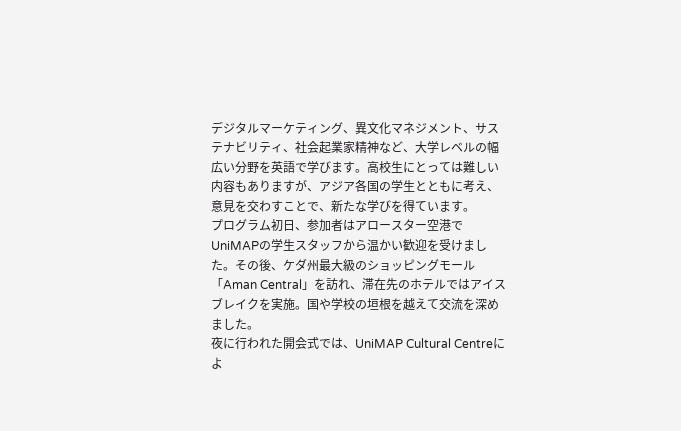デジタルマーケティング、異文化マネジメント、サステナビリティ、社会起業家精神など、大学レベルの幅広い分野を英語で学びます。高校生にとっては難しい内容もありますが、アジア各国の学生とともに考え、意見を交わすことで、新たな学びを得ています。
プログラム初日、参加者はアロースター空港でUniMAPの学生スタッフから温かい歓迎を受けました。その後、ケダ州最大級のショッピングモール「Aman Central」を訪れ、滞在先のホテルではアイスブレイクを実施。国や学校の垣根を越えて交流を深めました。
夜に行われた開会式では、UniMAP Cultural Centreによ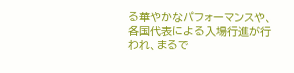る華やかなパフォーマンスや、各国代表による入場行進が行われ、まるで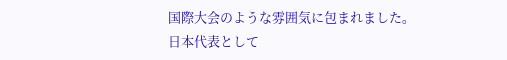国際大会のような雰囲気に包まれました。
日本代表として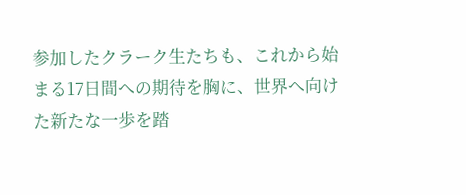参加したクラーク生たちも、これから始まる17日間への期待を胸に、世界へ向けた新たな一歩を踏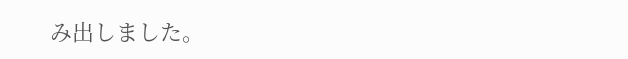み出しました。